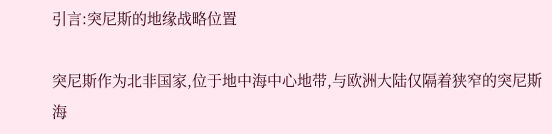引言:突尼斯的地缘战略位置

突尼斯作为北非国家,位于地中海中心地带,与欧洲大陆仅隔着狭窄的突尼斯海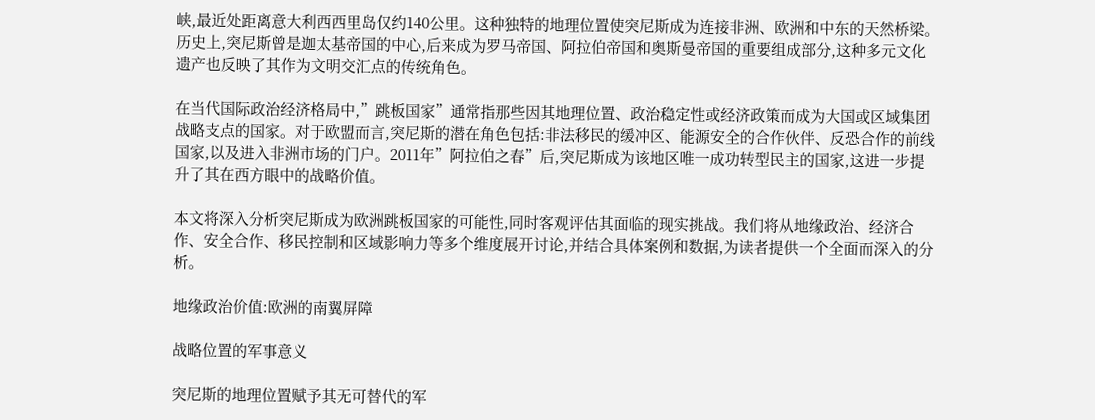峡,最近处距离意大利西西里岛仅约140公里。这种独特的地理位置使突尼斯成为连接非洲、欧洲和中东的天然桥梁。历史上,突尼斯曾是迦太基帝国的中心,后来成为罗马帝国、阿拉伯帝国和奥斯曼帝国的重要组成部分,这种多元文化遗产也反映了其作为文明交汇点的传统角色。

在当代国际政治经济格局中,”跳板国家”通常指那些因其地理位置、政治稳定性或经济政策而成为大国或区域集团战略支点的国家。对于欧盟而言,突尼斯的潜在角色包括:非法移民的缓冲区、能源安全的合作伙伴、反恐合作的前线国家,以及进入非洲市场的门户。2011年”阿拉伯之春”后,突尼斯成为该地区唯一成功转型民主的国家,这进一步提升了其在西方眼中的战略价值。

本文将深入分析突尼斯成为欧洲跳板国家的可能性,同时客观评估其面临的现实挑战。我们将从地缘政治、经济合作、安全合作、移民控制和区域影响力等多个维度展开讨论,并结合具体案例和数据,为读者提供一个全面而深入的分析。

地缘政治价值:欧洲的南翼屏障

战略位置的军事意义

突尼斯的地理位置赋予其无可替代的军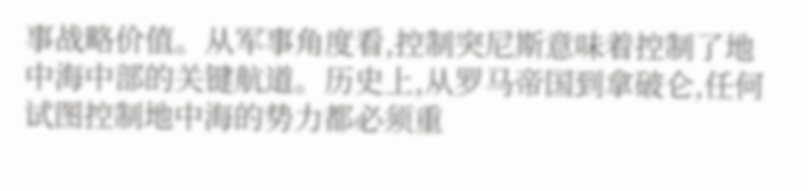事战略价值。从军事角度看,控制突尼斯意味着控制了地中海中部的关键航道。历史上,从罗马帝国到拿破仑,任何试图控制地中海的势力都必须重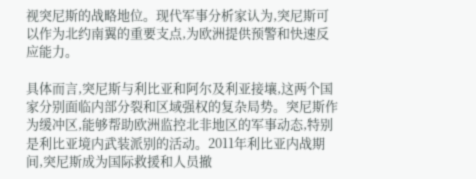视突尼斯的战略地位。现代军事分析家认为,突尼斯可以作为北约南翼的重要支点,为欧洲提供预警和快速反应能力。

具体而言,突尼斯与利比亚和阿尔及利亚接壤,这两个国家分别面临内部分裂和区域强权的复杂局势。突尼斯作为缓冲区,能够帮助欧洲监控北非地区的军事动态,特别是利比亚境内武装派别的活动。2011年利比亚内战期间,突尼斯成为国际救援和人员撤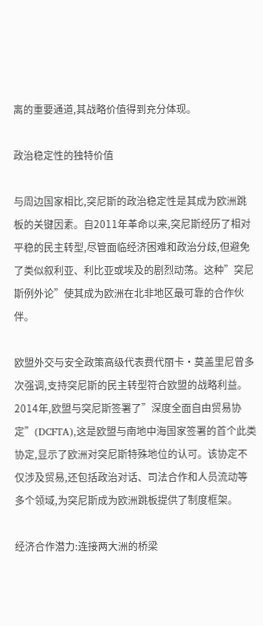离的重要通道,其战略价值得到充分体现。

政治稳定性的独特价值

与周边国家相比,突尼斯的政治稳定性是其成为欧洲跳板的关键因素。自2011年革命以来,突尼斯经历了相对平稳的民主转型,尽管面临经济困难和政治分歧,但避免了类似叙利亚、利比亚或埃及的剧烈动荡。这种”突尼斯例外论”使其成为欧洲在北非地区最可靠的合作伙伴。

欧盟外交与安全政策高级代表费代丽卡·莫盖里尼曾多次强调,支持突尼斯的民主转型符合欧盟的战略利益。2014年,欧盟与突尼斯签署了”深度全面自由贸易协定”(DCFTA),这是欧盟与南地中海国家签署的首个此类协定,显示了欧洲对突尼斯特殊地位的认可。该协定不仅涉及贸易,还包括政治对话、司法合作和人员流动等多个领域,为突尼斯成为欧洲跳板提供了制度框架。

经济合作潜力:连接两大洲的桥梁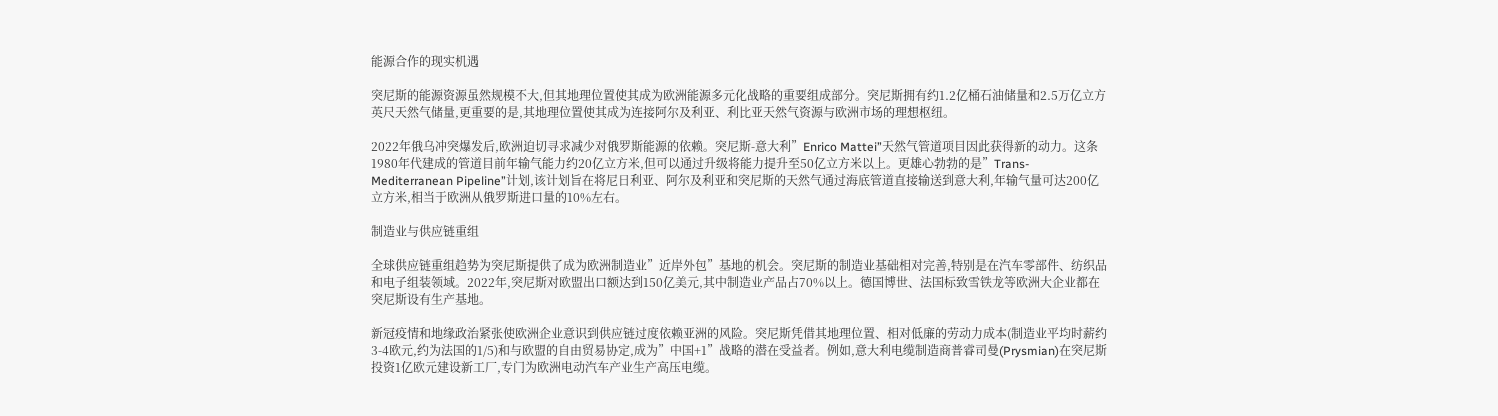能源合作的现实机遇

突尼斯的能源资源虽然规模不大,但其地理位置使其成为欧洲能源多元化战略的重要组成部分。突尼斯拥有约1.2亿桶石油储量和2.5万亿立方英尺天然气储量,更重要的是,其地理位置使其成为连接阿尔及利亚、利比亚天然气资源与欧洲市场的理想枢纽。

2022年俄乌冲突爆发后,欧洲迫切寻求减少对俄罗斯能源的依赖。突尼斯-意大利”Enrico Mattei”天然气管道项目因此获得新的动力。这条1980年代建成的管道目前年输气能力约20亿立方米,但可以通过升级将能力提升至50亿立方米以上。更雄心勃勃的是”Trans-Mediterranean Pipeline”计划,该计划旨在将尼日利亚、阿尔及利亚和突尼斯的天然气通过海底管道直接输送到意大利,年输气量可达200亿立方米,相当于欧洲从俄罗斯进口量的10%左右。

制造业与供应链重组

全球供应链重组趋势为突尼斯提供了成为欧洲制造业”近岸外包”基地的机会。突尼斯的制造业基础相对完善,特别是在汽车零部件、纺织品和电子组装领域。2022年,突尼斯对欧盟出口额达到150亿美元,其中制造业产品占70%以上。德国博世、法国标致雪铁龙等欧洲大企业都在突尼斯设有生产基地。

新冠疫情和地缘政治紧张使欧洲企业意识到供应链过度依赖亚洲的风险。突尼斯凭借其地理位置、相对低廉的劳动力成本(制造业平均时薪约3-4欧元,约为法国的1/5)和与欧盟的自由贸易协定,成为”中国+1”战略的潜在受益者。例如,意大利电缆制造商普睿司曼(Prysmian)在突尼斯投资1亿欧元建设新工厂,专门为欧洲电动汽车产业生产高压电缆。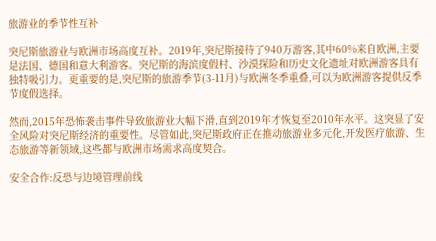旅游业的季节性互补

突尼斯旅游业与欧洲市场高度互补。2019年,突尼斯接待了940万游客,其中60%来自欧洲,主要是法国、德国和意大利游客。突尼斯的海滨度假村、沙漠探险和历史文化遗址对欧洲游客具有独特吸引力。更重要的是,突尼斯的旅游季节(3-11月)与欧洲冬季重叠,可以为欧洲游客提供反季节度假选择。

然而,2015年恐怖袭击事件导致旅游业大幅下滑,直到2019年才恢复至2010年水平。这突显了安全风险对突尼斯经济的重要性。尽管如此,突尼斯政府正在推动旅游业多元化,开发医疗旅游、生态旅游等新领域,这些都与欧洲市场需求高度契合。

安全合作:反恐与边境管理前线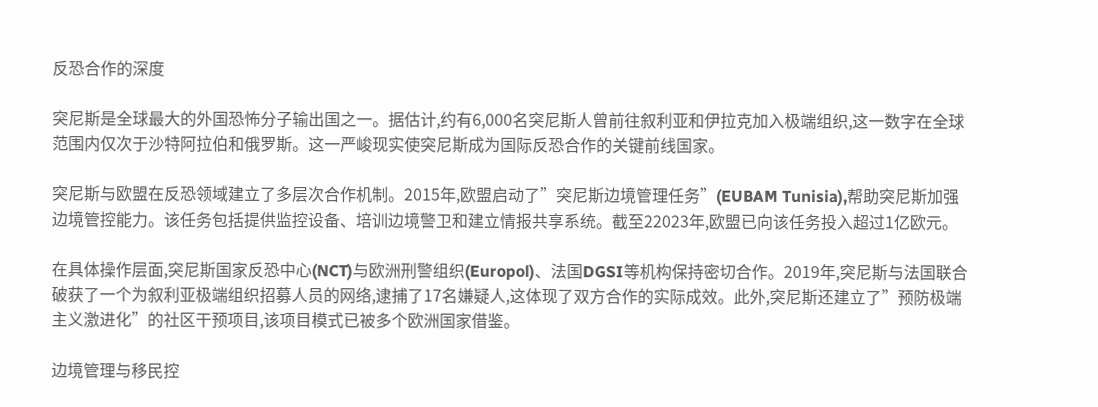反恐合作的深度

突尼斯是全球最大的外国恐怖分子输出国之一。据估计,约有6,000名突尼斯人曾前往叙利亚和伊拉克加入极端组织,这一数字在全球范围内仅次于沙特阿拉伯和俄罗斯。这一严峻现实使突尼斯成为国际反恐合作的关键前线国家。

突尼斯与欧盟在反恐领域建立了多层次合作机制。2015年,欧盟启动了”突尼斯边境管理任务”(EUBAM Tunisia),帮助突尼斯加强边境管控能力。该任务包括提供监控设备、培训边境警卫和建立情报共享系统。截至22023年,欧盟已向该任务投入超过1亿欧元。

在具体操作层面,突尼斯国家反恐中心(NCT)与欧洲刑警组织(Europol)、法国DGSI等机构保持密切合作。2019年,突尼斯与法国联合破获了一个为叙利亚极端组织招募人员的网络,逮捕了17名嫌疑人,这体现了双方合作的实际成效。此外,突尼斯还建立了”预防极端主义激进化”的社区干预项目,该项目模式已被多个欧洲国家借鉴。

边境管理与移民控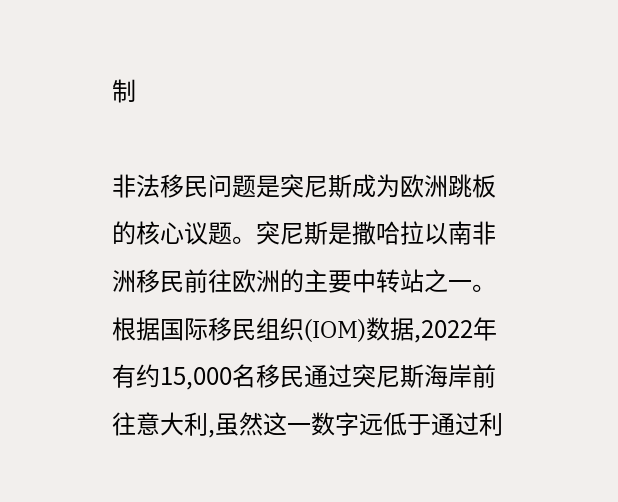制

非法移民问题是突尼斯成为欧洲跳板的核心议题。突尼斯是撒哈拉以南非洲移民前往欧洲的主要中转站之一。根据国际移民组织(IOM)数据,2022年有约15,000名移民通过突尼斯海岸前往意大利,虽然这一数字远低于通过利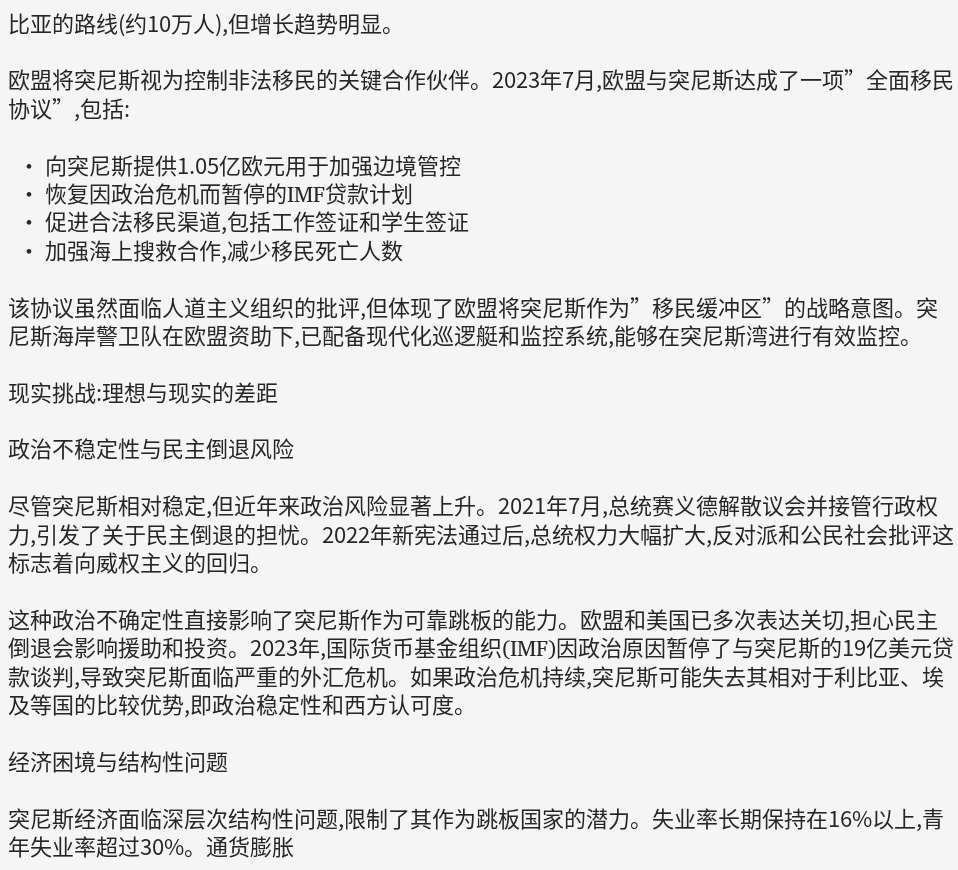比亚的路线(约10万人),但增长趋势明显。

欧盟将突尼斯视为控制非法移民的关键合作伙伴。2023年7月,欧盟与突尼斯达成了一项”全面移民协议”,包括:

  • 向突尼斯提供1.05亿欧元用于加强边境管控
  • 恢复因政治危机而暂停的IMF贷款计划
  • 促进合法移民渠道,包括工作签证和学生签证
  • 加强海上搜救合作,减少移民死亡人数

该协议虽然面临人道主义组织的批评,但体现了欧盟将突尼斯作为”移民缓冲区”的战略意图。突尼斯海岸警卫队在欧盟资助下,已配备现代化巡逻艇和监控系统,能够在突尼斯湾进行有效监控。

现实挑战:理想与现实的差距

政治不稳定性与民主倒退风险

尽管突尼斯相对稳定,但近年来政治风险显著上升。2021年7月,总统赛义德解散议会并接管行政权力,引发了关于民主倒退的担忧。2022年新宪法通过后,总统权力大幅扩大,反对派和公民社会批评这标志着向威权主义的回归。

这种政治不确定性直接影响了突尼斯作为可靠跳板的能力。欧盟和美国已多次表达关切,担心民主倒退会影响援助和投资。2023年,国际货币基金组织(IMF)因政治原因暂停了与突尼斯的19亿美元贷款谈判,导致突尼斯面临严重的外汇危机。如果政治危机持续,突尼斯可能失去其相对于利比亚、埃及等国的比较优势,即政治稳定性和西方认可度。

经济困境与结构性问题

突尼斯经济面临深层次结构性问题,限制了其作为跳板国家的潜力。失业率长期保持在16%以上,青年失业率超过30%。通货膨胀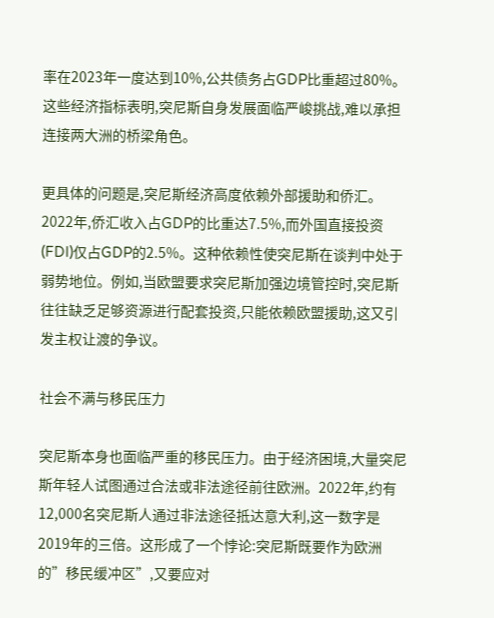率在2023年一度达到10%,公共债务占GDP比重超过80%。这些经济指标表明,突尼斯自身发展面临严峻挑战,难以承担连接两大洲的桥梁角色。

更具体的问题是,突尼斯经济高度依赖外部援助和侨汇。2022年,侨汇收入占GDP的比重达7.5%,而外国直接投资(FDI)仅占GDP的2.5%。这种依赖性使突尼斯在谈判中处于弱势地位。例如,当欧盟要求突尼斯加强边境管控时,突尼斯往往缺乏足够资源进行配套投资,只能依赖欧盟援助,这又引发主权让渡的争议。

社会不满与移民压力

突尼斯本身也面临严重的移民压力。由于经济困境,大量突尼斯年轻人试图通过合法或非法途径前往欧洲。2022年,约有12,000名突尼斯人通过非法途径抵达意大利,这一数字是2019年的三倍。这形成了一个悖论:突尼斯既要作为欧洲的”移民缓冲区”,又要应对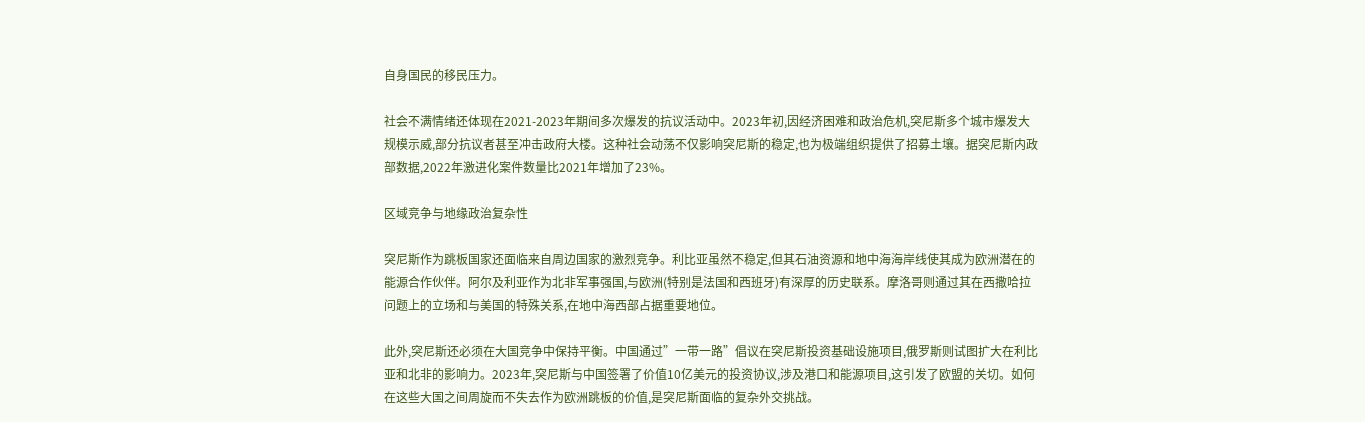自身国民的移民压力。

社会不满情绪还体现在2021-2023年期间多次爆发的抗议活动中。2023年初,因经济困难和政治危机,突尼斯多个城市爆发大规模示威,部分抗议者甚至冲击政府大楼。这种社会动荡不仅影响突尼斯的稳定,也为极端组织提供了招募土壤。据突尼斯内政部数据,2022年激进化案件数量比2021年增加了23%。

区域竞争与地缘政治复杂性

突尼斯作为跳板国家还面临来自周边国家的激烈竞争。利比亚虽然不稳定,但其石油资源和地中海海岸线使其成为欧洲潜在的能源合作伙伴。阿尔及利亚作为北非军事强国,与欧洲(特别是法国和西班牙)有深厚的历史联系。摩洛哥则通过其在西撒哈拉问题上的立场和与美国的特殊关系,在地中海西部占据重要地位。

此外,突尼斯还必须在大国竞争中保持平衡。中国通过”一带一路”倡议在突尼斯投资基础设施项目,俄罗斯则试图扩大在利比亚和北非的影响力。2023年,突尼斯与中国签署了价值10亿美元的投资协议,涉及港口和能源项目,这引发了欧盟的关切。如何在这些大国之间周旋而不失去作为欧洲跳板的价值,是突尼斯面临的复杂外交挑战。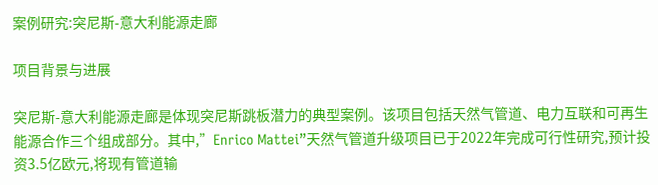案例研究:突尼斯-意大利能源走廊

项目背景与进展

突尼斯-意大利能源走廊是体现突尼斯跳板潜力的典型案例。该项目包括天然气管道、电力互联和可再生能源合作三个组成部分。其中,”Enrico Mattei”天然气管道升级项目已于2022年完成可行性研究,预计投资3.5亿欧元,将现有管道输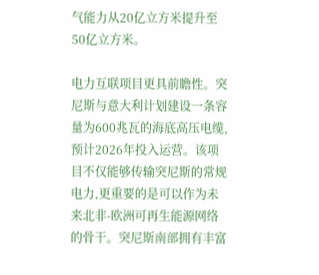气能力从20亿立方米提升至50亿立方米。

电力互联项目更具前瞻性。突尼斯与意大利计划建设一条容量为600兆瓦的海底高压电缆,预计2026年投入运营。该项目不仅能够传输突尼斯的常规电力,更重要的是可以作为未来北非-欧洲可再生能源网络的骨干。突尼斯南部拥有丰富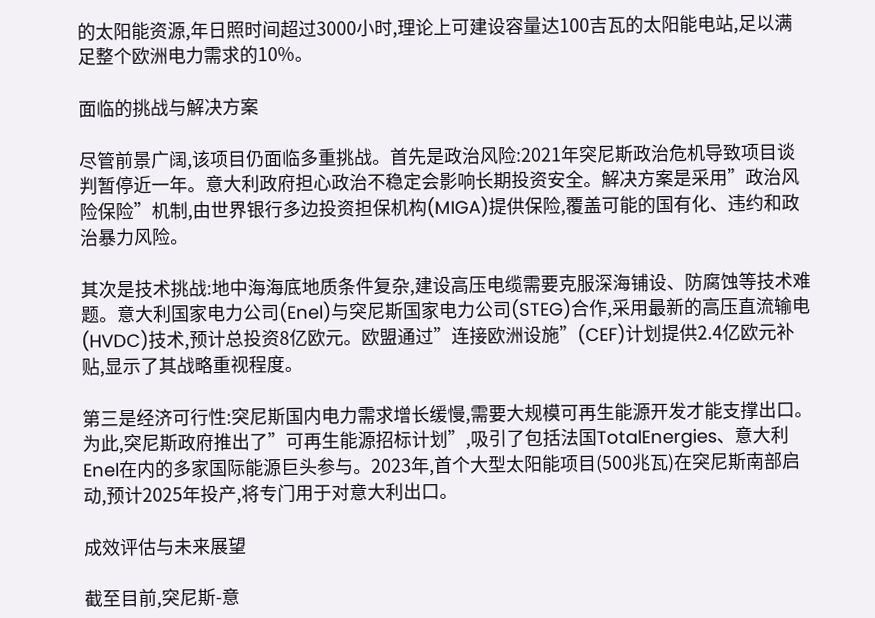的太阳能资源,年日照时间超过3000小时,理论上可建设容量达100吉瓦的太阳能电站,足以满足整个欧洲电力需求的10%。

面临的挑战与解决方案

尽管前景广阔,该项目仍面临多重挑战。首先是政治风险:2021年突尼斯政治危机导致项目谈判暂停近一年。意大利政府担心政治不稳定会影响长期投资安全。解决方案是采用”政治风险保险”机制,由世界银行多边投资担保机构(MIGA)提供保险,覆盖可能的国有化、违约和政治暴力风险。

其次是技术挑战:地中海海底地质条件复杂,建设高压电缆需要克服深海铺设、防腐蚀等技术难题。意大利国家电力公司(Enel)与突尼斯国家电力公司(STEG)合作,采用最新的高压直流输电(HVDC)技术,预计总投资8亿欧元。欧盟通过”连接欧洲设施”(CEF)计划提供2.4亿欧元补贴,显示了其战略重视程度。

第三是经济可行性:突尼斯国内电力需求增长缓慢,需要大规模可再生能源开发才能支撑出口。为此,突尼斯政府推出了”可再生能源招标计划”,吸引了包括法国TotalEnergies、意大利Enel在内的多家国际能源巨头参与。2023年,首个大型太阳能项目(500兆瓦)在突尼斯南部启动,预计2025年投产,将专门用于对意大利出口。

成效评估与未来展望

截至目前,突尼斯-意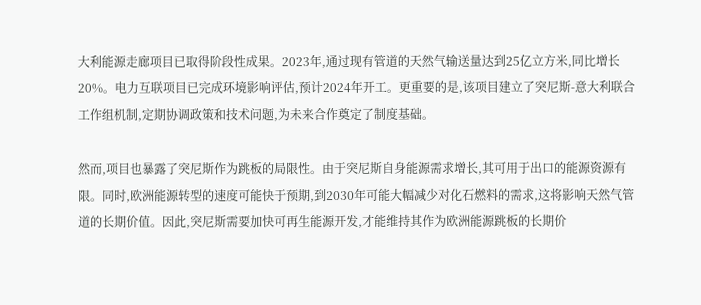大利能源走廊项目已取得阶段性成果。2023年,通过现有管道的天然气输送量达到25亿立方米,同比增长20%。电力互联项目已完成环境影响评估,预计2024年开工。更重要的是,该项目建立了突尼斯-意大利联合工作组机制,定期协调政策和技术问题,为未来合作奠定了制度基础。

然而,项目也暴露了突尼斯作为跳板的局限性。由于突尼斯自身能源需求增长,其可用于出口的能源资源有限。同时,欧洲能源转型的速度可能快于预期,到2030年可能大幅减少对化石燃料的需求,这将影响天然气管道的长期价值。因此,突尼斯需要加快可再生能源开发,才能维持其作为欧洲能源跳板的长期价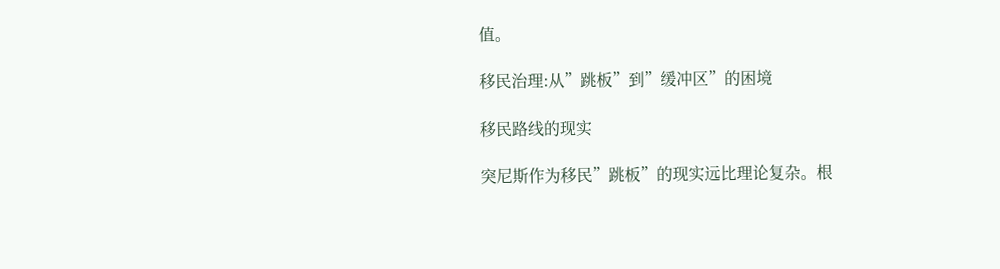值。

移民治理:从”跳板”到”缓冲区”的困境

移民路线的现实

突尼斯作为移民”跳板”的现实远比理论复杂。根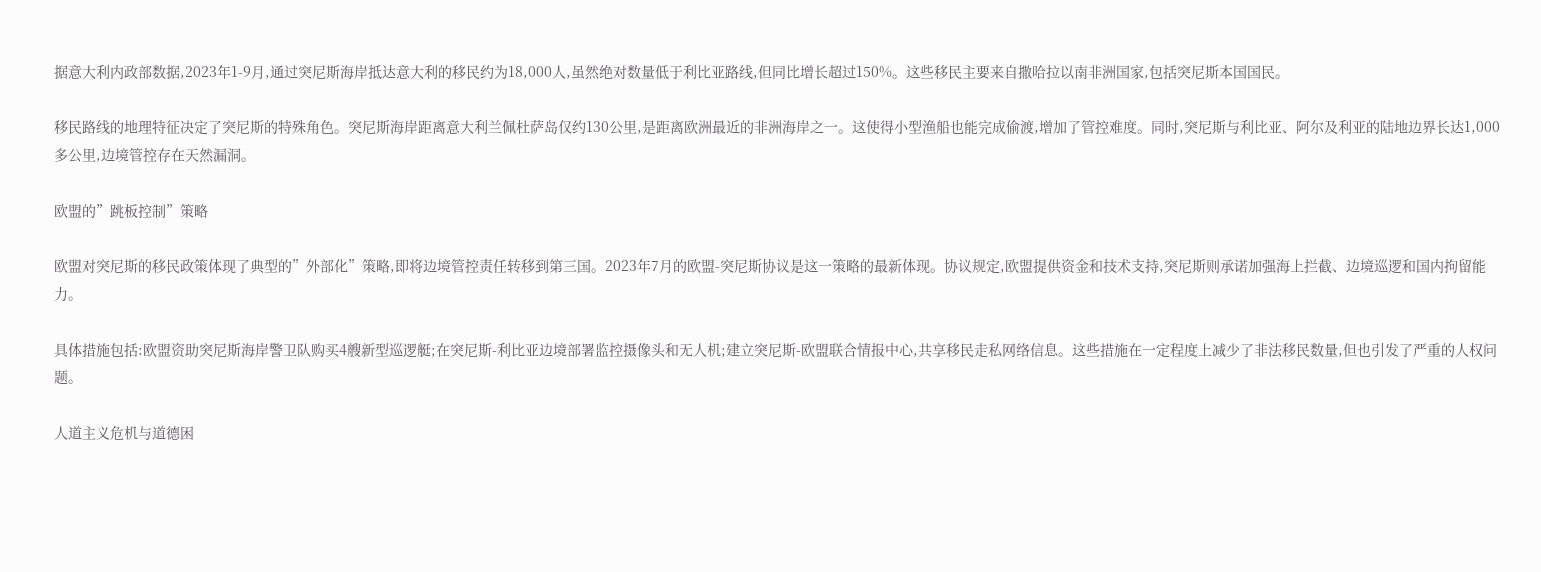据意大利内政部数据,2023年1-9月,通过突尼斯海岸抵达意大利的移民约为18,000人,虽然绝对数量低于利比亚路线,但同比增长超过150%。这些移民主要来自撒哈拉以南非洲国家,包括突尼斯本国国民。

移民路线的地理特征决定了突尼斯的特殊角色。突尼斯海岸距离意大利兰佩杜萨岛仅约130公里,是距离欧洲最近的非洲海岸之一。这使得小型渔船也能完成偷渡,增加了管控难度。同时,突尼斯与利比亚、阿尔及利亚的陆地边界长达1,000多公里,边境管控存在天然漏洞。

欧盟的”跳板控制”策略

欧盟对突尼斯的移民政策体现了典型的”外部化”策略,即将边境管控责任转移到第三国。2023年7月的欧盟-突尼斯协议是这一策略的最新体现。协议规定,欧盟提供资金和技术支持,突尼斯则承诺加强海上拦截、边境巡逻和国内拘留能力。

具体措施包括:欧盟资助突尼斯海岸警卫队购买4艘新型巡逻艇;在突尼斯-利比亚边境部署监控摄像头和无人机;建立突尼斯-欧盟联合情报中心,共享移民走私网络信息。这些措施在一定程度上减少了非法移民数量,但也引发了严重的人权问题。

人道主义危机与道德困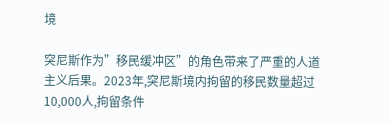境

突尼斯作为”移民缓冲区”的角色带来了严重的人道主义后果。2023年,突尼斯境内拘留的移民数量超过10,000人,拘留条件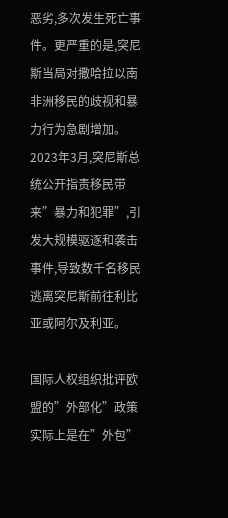恶劣,多次发生死亡事件。更严重的是,突尼斯当局对撒哈拉以南非洲移民的歧视和暴力行为急剧增加。2023年3月,突尼斯总统公开指责移民带来”暴力和犯罪”,引发大规模驱逐和袭击事件,导致数千名移民逃离突尼斯前往利比亚或阿尔及利亚。

国际人权组织批评欧盟的”外部化”政策实际上是在”外包”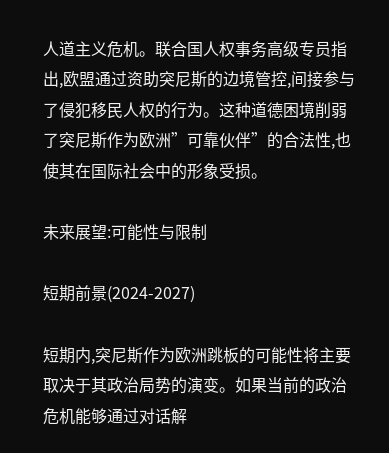人道主义危机。联合国人权事务高级专员指出,欧盟通过资助突尼斯的边境管控,间接参与了侵犯移民人权的行为。这种道德困境削弱了突尼斯作为欧洲”可靠伙伴”的合法性,也使其在国际社会中的形象受损。

未来展望:可能性与限制

短期前景(2024-2027)

短期内,突尼斯作为欧洲跳板的可能性将主要取决于其政治局势的演变。如果当前的政治危机能够通过对话解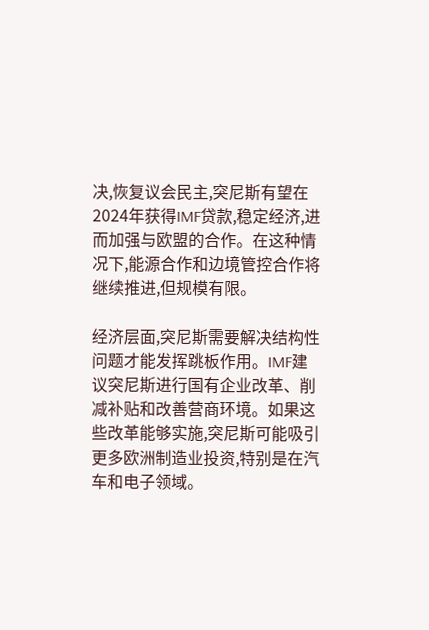决,恢复议会民主,突尼斯有望在2024年获得IMF贷款,稳定经济,进而加强与欧盟的合作。在这种情况下,能源合作和边境管控合作将继续推进,但规模有限。

经济层面,突尼斯需要解决结构性问题才能发挥跳板作用。IMF建议突尼斯进行国有企业改革、削减补贴和改善营商环境。如果这些改革能够实施,突尼斯可能吸引更多欧洲制造业投资,特别是在汽车和电子领域。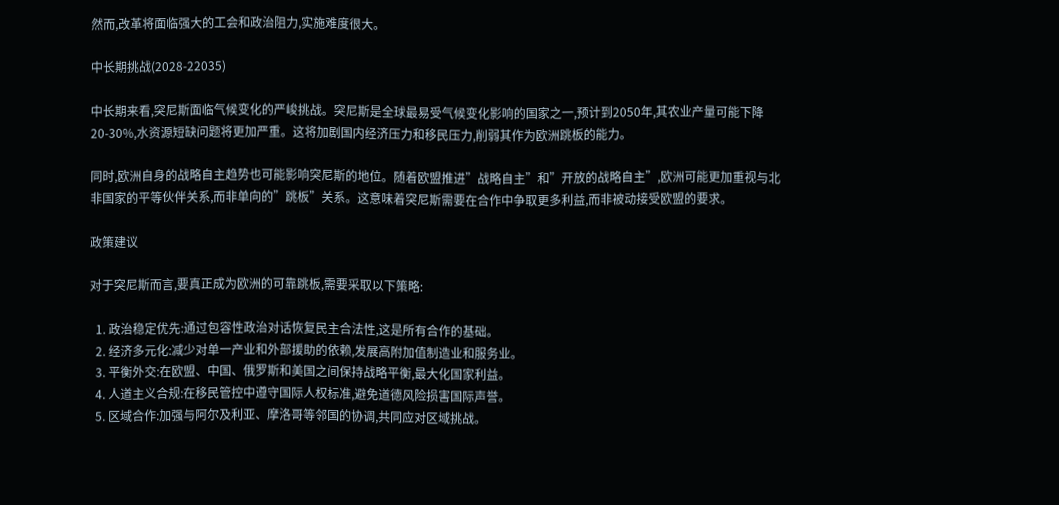然而,改革将面临强大的工会和政治阻力,实施难度很大。

中长期挑战(2028-22035)

中长期来看,突尼斯面临气候变化的严峻挑战。突尼斯是全球最易受气候变化影响的国家之一,预计到2050年,其农业产量可能下降20-30%,水资源短缺问题将更加严重。这将加剧国内经济压力和移民压力,削弱其作为欧洲跳板的能力。

同时,欧洲自身的战略自主趋势也可能影响突尼斯的地位。随着欧盟推进”战略自主”和”开放的战略自主”,欧洲可能更加重视与北非国家的平等伙伴关系,而非单向的”跳板”关系。这意味着突尼斯需要在合作中争取更多利益,而非被动接受欧盟的要求。

政策建议

对于突尼斯而言,要真正成为欧洲的可靠跳板,需要采取以下策略:

  1. 政治稳定优先:通过包容性政治对话恢复民主合法性,这是所有合作的基础。
  2. 经济多元化:减少对单一产业和外部援助的依赖,发展高附加值制造业和服务业。
  3. 平衡外交:在欧盟、中国、俄罗斯和美国之间保持战略平衡,最大化国家利益。
  4. 人道主义合规:在移民管控中遵守国际人权标准,避免道德风险损害国际声誉。
  5. 区域合作:加强与阿尔及利亚、摩洛哥等邻国的协调,共同应对区域挑战。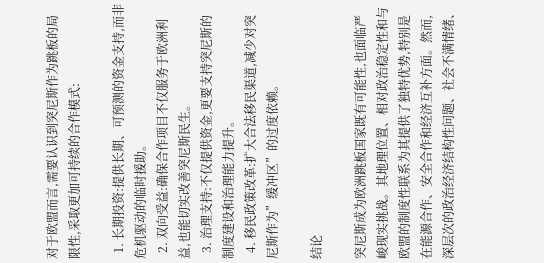对于欧盟而言,需要认识到突尼斯作为跳板的局限性,采取更加可持续的合作模式:

  1. 长期投资:提供长期、可预测的资金支持,而非危机驱动的临时援助。
  2. 双向受益:确保合作项目不仅服务于欧洲利益,也能切实改善突尼斯民生。
  3. 治理支持:不仅提供资金,更要支持突尼斯的制度建设和治理能力提升。
  4. 移民政策改革:扩大合法移民渠道,减少对突尼斯作为”缓冲区”的过度依赖。

结论

突尼斯成为欧洲跳板国家既有可能性,也面临严峻现实挑战。其地理位置、相对政治稳定性和与欧盟的制度性联系为其提供了独特优势,特别是在能源合作、安全合作和经济互补方面。然而,深层次的政治经济结构性问题、社会不满情绪、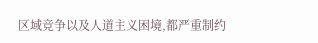区域竞争以及人道主义困境,都严重制约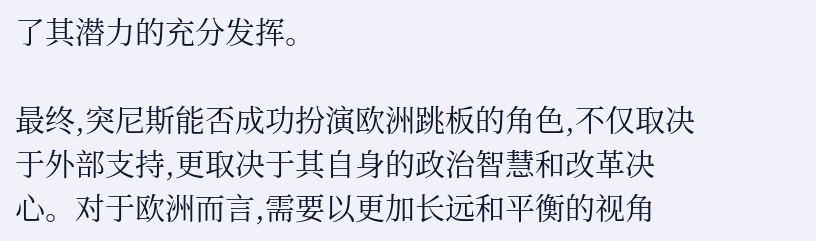了其潜力的充分发挥。

最终,突尼斯能否成功扮演欧洲跳板的角色,不仅取决于外部支持,更取决于其自身的政治智慧和改革决心。对于欧洲而言,需要以更加长远和平衡的视角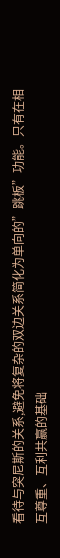看待与突尼斯的关系,避免将复杂的双边关系简化为单向的”跳板”功能。只有在相互尊重、互利共赢的基础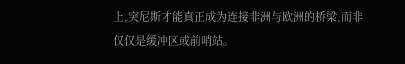上,突尼斯才能真正成为连接非洲与欧洲的桥梁,而非仅仅是缓冲区或前哨站。